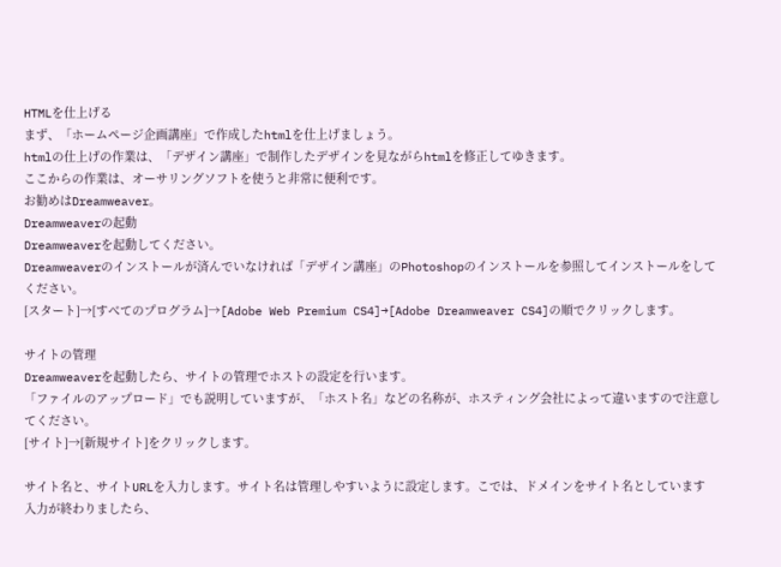HTMLを仕上げる
まず、「ホームページ企画講座」で作成したhtmlを仕上げましょう。
htmlの仕上げの作業は、「デザイン講座」で制作したデザインを見ながらhtmlを修正してゆきます。
ここからの作業は、オーサリングソフトを使うと非常に便利です。
お勧めはDreamweaver。
Dreamweaverの起動
Dreamweaverを起動してください。
Dreamweaverのインストールが済んでいなければ「デザイン講座」のPhotoshopのインストールを参照してインストールをしてください。
[スタート]→[すべてのプログラム]→[Adobe Web Premium CS4]→[Adobe Dreamweaver CS4]の順でクリックします。

サイトの管理
Dreamweaverを起動したら、サイトの管理でホストの設定を行います。
「ファイルのアップロード」でも説明していますが、「ホスト名」などの名称が、ホスティング会社によって違いますので注意してください。
[サイト]→[新規サイト]をクリックします。

サイト名と、サイトURLを入力します。サイト名は管理しやすいように設定します。こでは、ドメインをサイト名としています
入力が終わりましたら、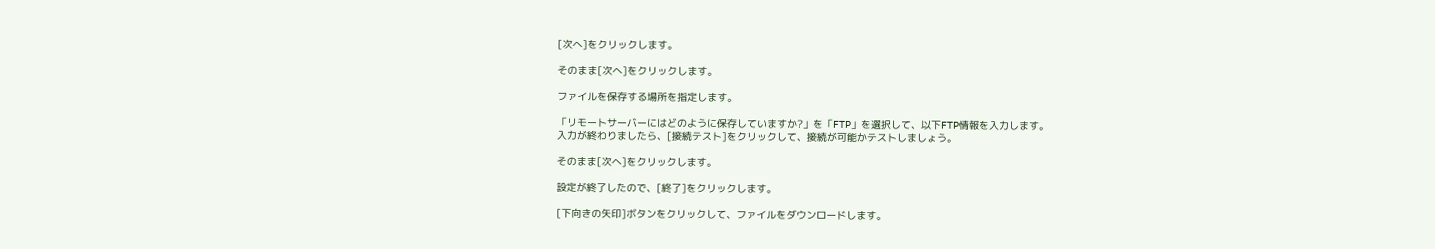[次へ]をクリックします。

そのまま[次へ]をクリックします。

ファイルを保存する場所を指定します。

「リモートサーバーにはどのように保存していますか?」を「FTP」を選択して、以下FTP情報を入力します。
入力が終わりましたら、[接続テスト]をクリックして、接続が可能かテストしましょう。

そのまま[次へ]をクリックします。

設定が終了したので、[終了]をクリックします。

[下向きの矢印]ボタンをクリックして、ファイルをダウンロードします。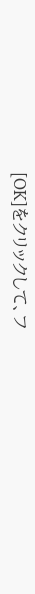[OK]をクリックして、フ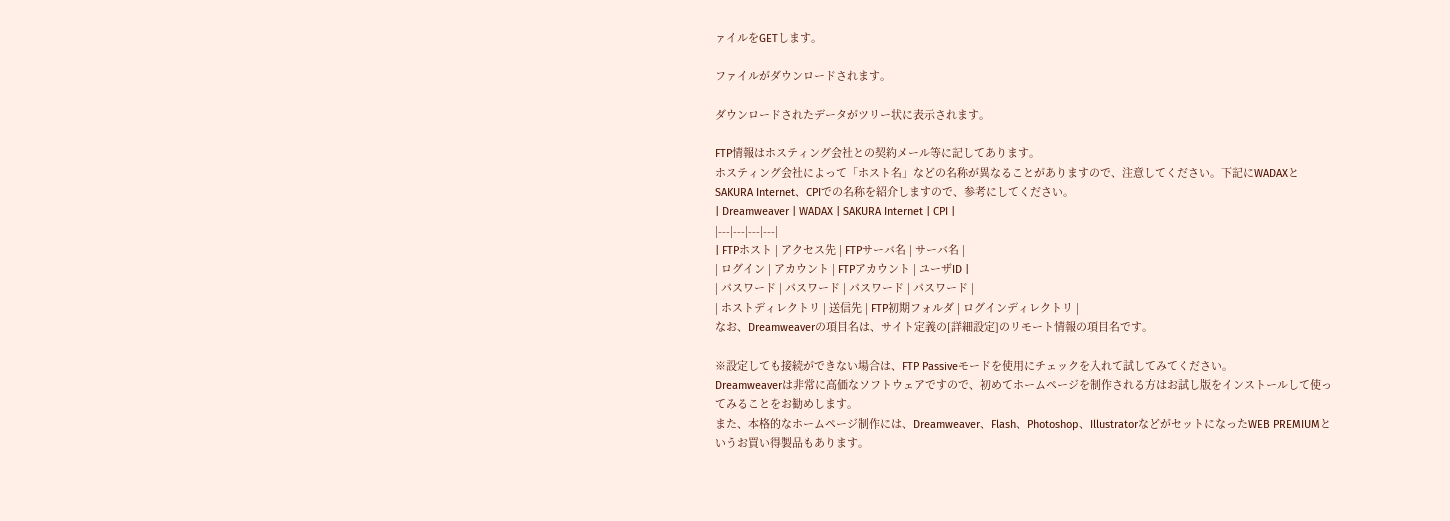ァイルをGETします。

ファイルがダウンロードされます。

ダウンロードされたデータがツリー状に表示されます。

FTP情報はホスティング会社との契約メール等に記してあります。
ホスティング会社によって「ホスト名」などの名称が異なることがありますので、注意してください。下記にWADAXとSAKURA Internet、CPIでの名称を紹介しますので、参考にしてください。
| Dreamweaver | WADAX | SAKURA Internet | CPI |
|---|---|---|---|
| FTPホスト | アクセス先 | FTPサーバ名 | サーバ名 |
| ログイン | アカウント | FTPアカウント | ユーザID |
| パスワード | パスワード | パスワード | パスワード |
| ホストディレクトリ | 送信先 | FTP初期フォルダ | ログインディレクトリ |
なお、Dreamweaverの項目名は、サイト定義の[詳細設定]のリモート情報の項目名です。

※設定しても接続ができない場合は、FTP Passiveモードを使用にチェックを入れて試してみてください。
Dreamweaverは非常に高価なソフトウェアですので、初めてホームページを制作される方はお試し版をインストールして使ってみることをお勧めします。
また、本格的なホームページ制作には、Dreamweaver、Flash、Photoshop、IllustratorなどがセットになったWEB PREMIUMというお買い得製品もあります。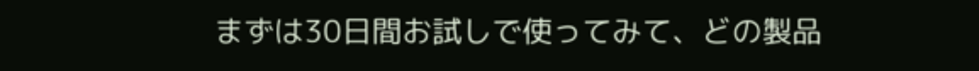まずは30日間お試しで使ってみて、どの製品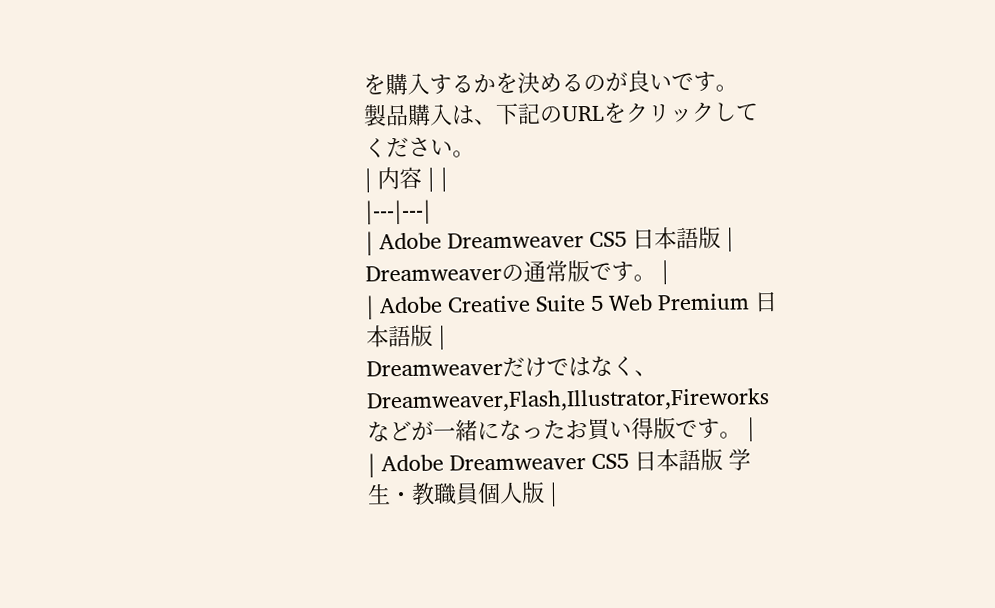を購入するかを決めるのが良いです。
製品購入は、下記のURLをクリックしてください。
| 内容 | |
|---|---|
| Adobe Dreamweaver CS5 日本語版 |
Dreamweaverの通常版です。 |
| Adobe Creative Suite 5 Web Premium 日本語版 |
Dreamweaverだけではなく、Dreamweaver,Flash,Illustrator,Fireworksなどが一緒になったお買い得版です。 |
| Adobe Dreamweaver CS5 日本語版 学生・教職員個人版 |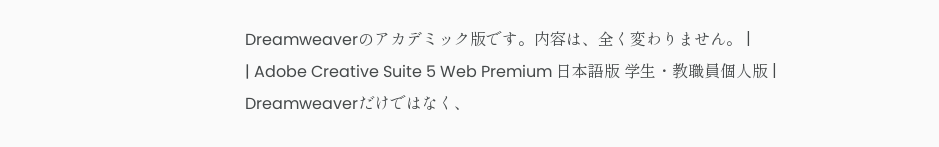Dreamweaverのアカデミック版です。内容は、全く変わりません。 |
| Adobe Creative Suite 5 Web Premium 日本語版 学生・教職員個人版 |
Dreamweaverだけではなく、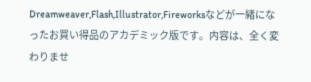Dreamweaver,Flash,Illustrator,Fireworksなどが一緒になったお買い得品のアカデミック版です。内容は、全く変わりませ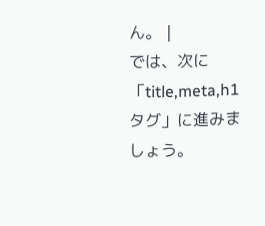ん。 |
では、次に「title,meta,h1タグ」に進みましょう。